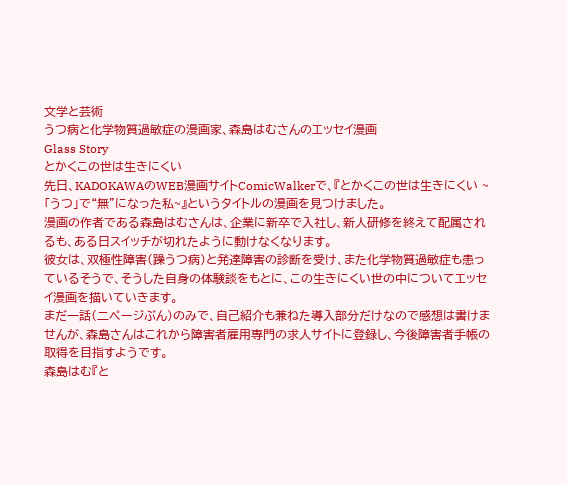文学と芸術
うつ病と化学物質過敏症の漫画家、森島はむさんのエッセイ漫画
Glass Story
とかくこの世は生きにくい
先日、KADOKAWAのWEB漫画サイトComicWalkerで、『とかくこの世は生きにくい ~「うつ」で“無”になった私~』というタイトルの漫画を見つけました。
漫画の作者である森島はむさんは、企業に新卒で入社し、新人研修を終えて配属されるも、ある日スイッチが切れたように動けなくなります。
彼女は、双極性障害(躁うつ病)と発達障害の診断を受け、また化学物質過敏症も患っているそうで、そうした自身の体験談をもとに、この生きにくい世の中についてエッセイ漫画を描いていきます。
まだ一話(二ページぶん)のみで、自己紹介も兼ねた導入部分だけなので感想は書けませんが、森島さんはこれから障害者雇用専門の求人サイトに登録し、今後障害者手帳の取得を目指すようです。
森島はむ『と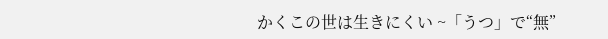かくこの世は生きにくい ~「うつ」で“無”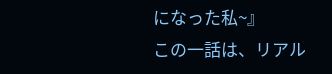になった私~』
この一話は、リアル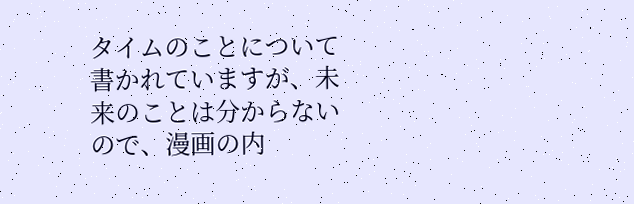タイムのことについて書かれていますが、未来のことは分からないので、漫画の内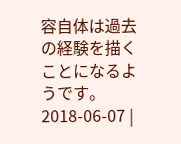容自体は過去の経験を描くことになるようです。
2018-06-07 |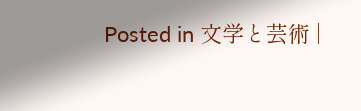Posted in 文学と芸術 |